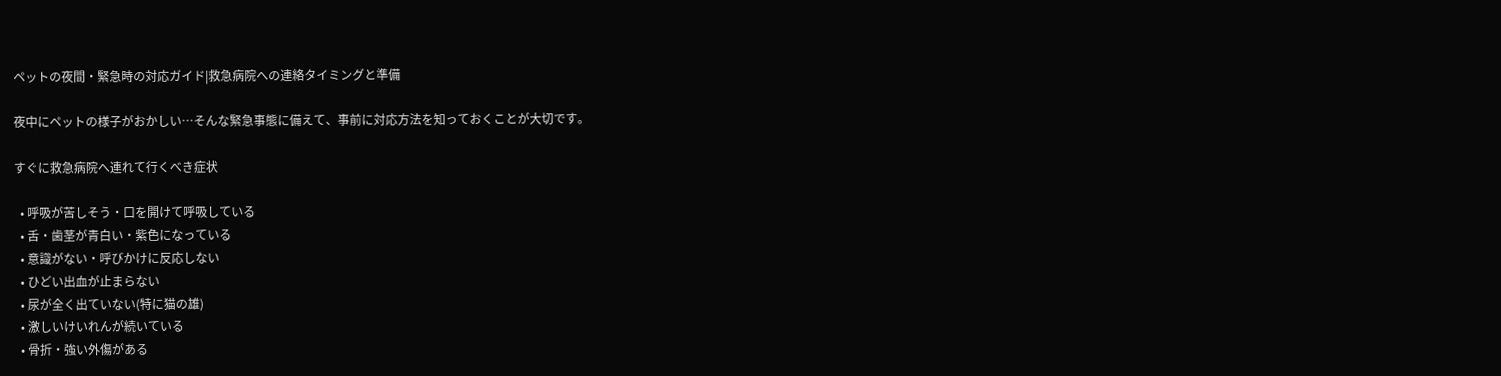ペットの夜間・緊急時の対応ガイド|救急病院への連絡タイミングと準備

夜中にペットの様子がおかしい…そんな緊急事態に備えて、事前に対応方法を知っておくことが大切です。

すぐに救急病院へ連れて行くべき症状

  • 呼吸が苦しそう・口を開けて呼吸している
  • 舌・歯茎が青白い・紫色になっている
  • 意識がない・呼びかけに反応しない
  • ひどい出血が止まらない
  • 尿が全く出ていない(特に猫の雄)
  • 激しいけいれんが続いている
  • 骨折・強い外傷がある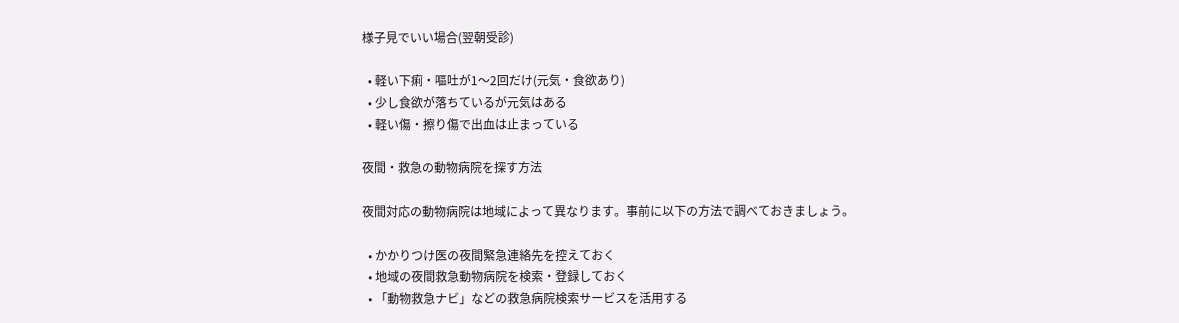様子見でいい場合(翌朝受診)

  • 軽い下痢・嘔吐が1〜2回だけ(元気・食欲あり)
  • 少し食欲が落ちているが元気はある
  • 軽い傷・擦り傷で出血は止まっている

夜間・救急の動物病院を探す方法

夜間対応の動物病院は地域によって異なります。事前に以下の方法で調べておきましょう。

  • かかりつけ医の夜間緊急連絡先を控えておく
  • 地域の夜間救急動物病院を検索・登録しておく
  • 「動物救急ナビ」などの救急病院検索サービスを活用する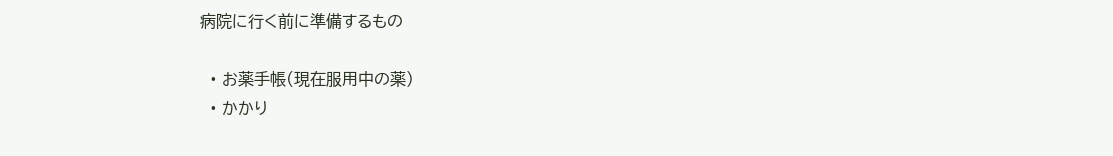病院に行く前に準備するもの

  • お薬手帳(現在服用中の薬)
  • かかり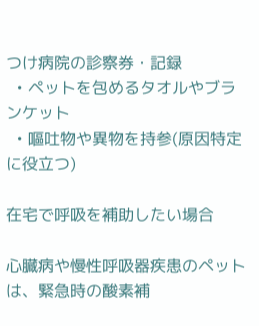つけ病院の診察券・記録
  • ペットを包めるタオルやブランケット
  • 嘔吐物や異物を持参(原因特定に役立つ)

在宅で呼吸を補助したい場合

心臓病や慢性呼吸器疾患のペットは、緊急時の酸素補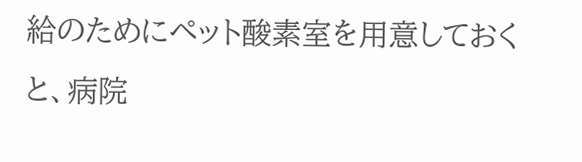給のためにペット酸素室を用意しておくと、病院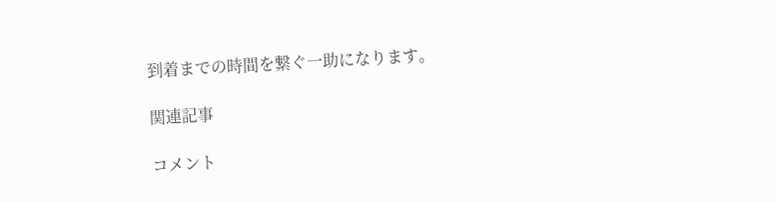到着までの時間を繋ぐ一助になります。

関連記事

コメント